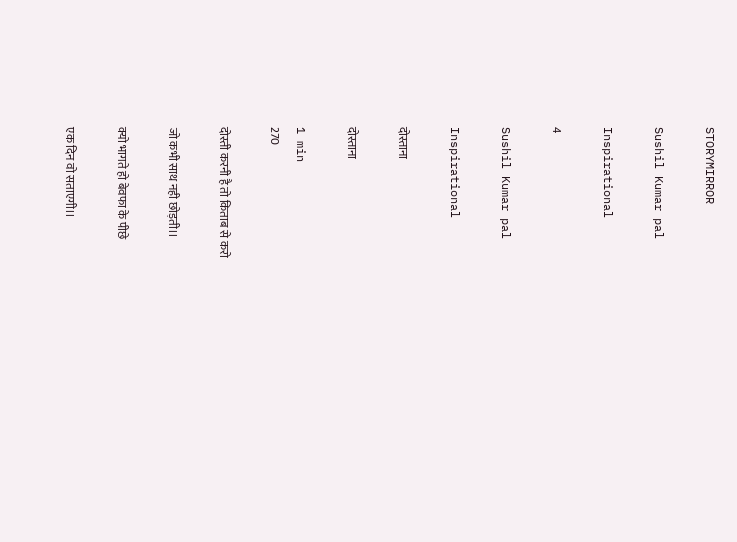STORYMIRROR

Sushil Kumar pal

Inspirational

4

Sushil Kumar pal

Inspirational

दोस्ताना

दोस्ताना

1 min
270

दोस्ती करनी है तो किताब से करो

जो कभी साथ नही छोड़ती।।

क्यो भागते हो बेवफा के पीछे

एक दिन वो सताएगी।।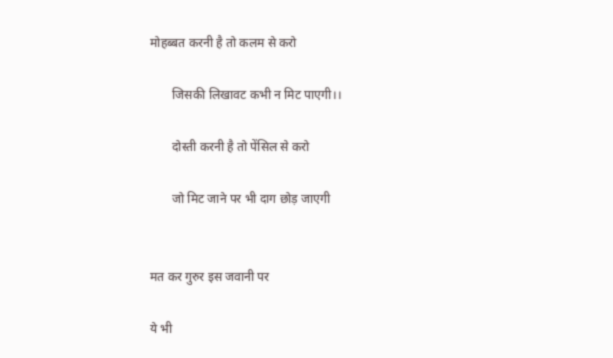मोहब्बत करनी है तो कलम से करो

       जिसकी लिखावट कभी न मिट पाएगी।।

       दोस्ती करनी है तो पेंसिल से करो

       जो मिट जाने पर भी दाग छोड़ जाएगी


मत कर गुरुर इस जवानी पर

ये भी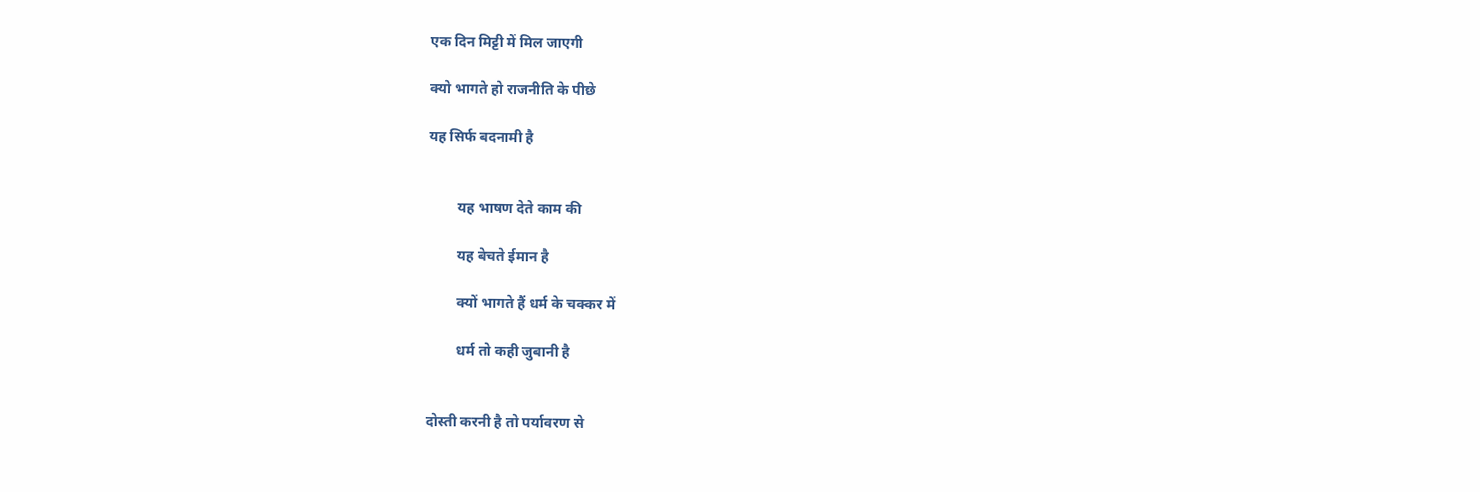एक दिन मिट्टी में मिल जाएगी

क्यो भागते हो राजनीति के पीछे

यह सिर्फ बदनामी है


        यह भाषण देते काम की

        यह बेचते ईमान है

        क्यों भागते हैं धर्म के चक्कर में

        धर्म तो कही जुबानी है


दोस्ती करनी है तो पर्यावरण से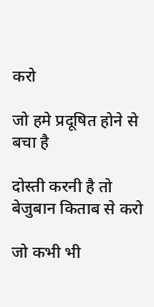करो

जो हमे प्रदूषित होने से बचा है

दोस्ती करनी है तो बेजुबान किताब से करो

जो कभी भी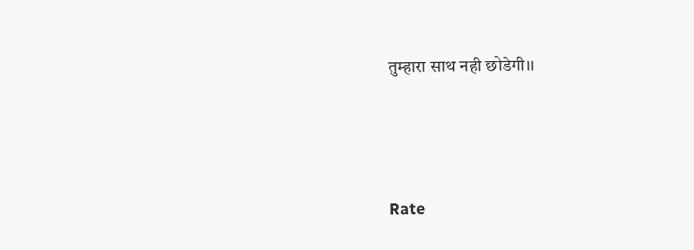तुम्हारा साथ नही छोडेगी।।




Rate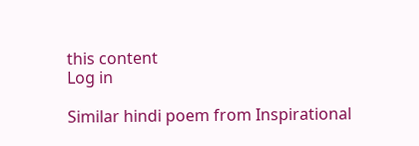this content
Log in

Similar hindi poem from Inspirational